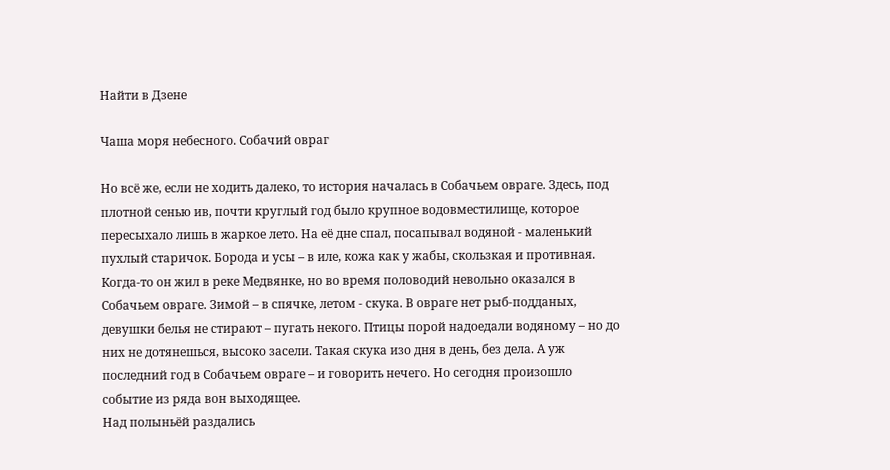Найти в Дзене

Чаша моря небесного. Собачий овраг

Но всё же, если не ходить далеко, то история началась в Собачьем овраге. Здесь, под плотной сенью ив, почти круглый год было крупное водовместилище, которое пересыхало лишь в жаркое лето. На её дне спал, посапывал водяной - маленький пухлый старичок. Борода и усы – в иле, кожа как у жабы, скользкая и противная. Когда-то он жил в реке Медвянке, но во время половодий невольно оказался в Собачьем овраге. Зимой – в спячке, летом - скука. В овраге нет рыб-подданых, девушки белья не стирают – пугать некого. Птицы порой надоедали водяному – но до них не дотянешься, высоко засели. Такая скука изо дня в день, без дела. А уж последний год в Собачьем овраге – и говорить нечего. Но сегодня произошло событие из ряда вон выходящее.
Над полыньёй раздались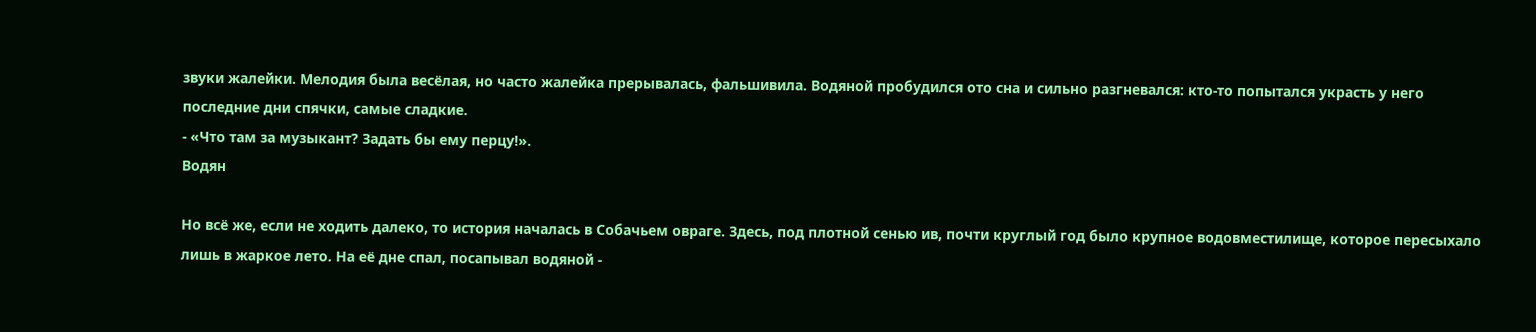звуки жалейки. Мелодия была весёлая, но часто жалейка прерывалась, фальшивила. Водяной пробудился ото сна и сильно разгневался: кто-то попытался украсть у него последние дни спячки, самые сладкие.
- «Что там за музыкант? Задать бы ему перцу!».
Водян

Но всё же, если не ходить далеко, то история началась в Собачьем овраге. Здесь, под плотной сенью ив, почти круглый год было крупное водовместилище, которое пересыхало лишь в жаркое лето. На её дне спал, посапывал водяной -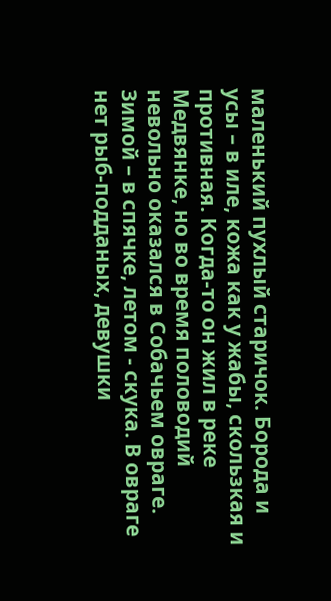маленький пухлый старичок. Борода и усы – в иле, кожа как у жабы, скользкая и противная. Когда-то он жил в реке Медвянке, но во время половодий невольно оказался в Собачьем овраге. Зимой – в спячке, летом - скука. В овраге нет рыб-подданых, девушки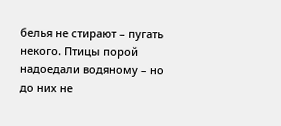белья не стирают – пугать некого. Птицы порой надоедали водяному – но до них не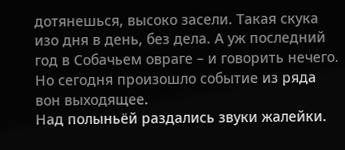дотянешься, высоко засели. Такая скука изо дня в день, без дела. А уж последний год в Собачьем овраге – и говорить нечего. Но сегодня произошло событие из ряда вон выходящее.
Над полыньёй раздались звуки жалейки.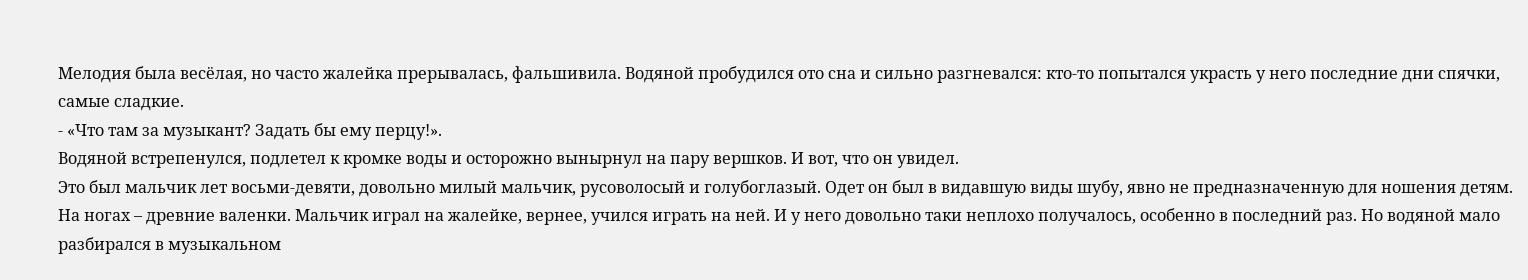Мелодия была весёлая, но часто жалейка прерывалась, фальшивила. Водяной пробудился ото сна и сильно разгневался: кто-то попытался украсть у него последние дни спячки, самые сладкие.
- «Что там за музыкант? Задать бы ему перцу!».
Водяной встрепенулся, подлетел к кромке воды и осторожно вынырнул на пару вершков. И вот, что он увидел.
Это был мальчик лет восьми-девяти, довольно милый мальчик, русоволосый и голубоглазый. Одет он был в видавшую виды шубу, явно не предназначенную для ношения детям. На ногах – древние валенки. Мальчик играл на жалейке, вернее, учился играть на ней. И у него довольно таки неплохо получалось, особенно в последний раз. Но водяной мало разбирался в музыкальном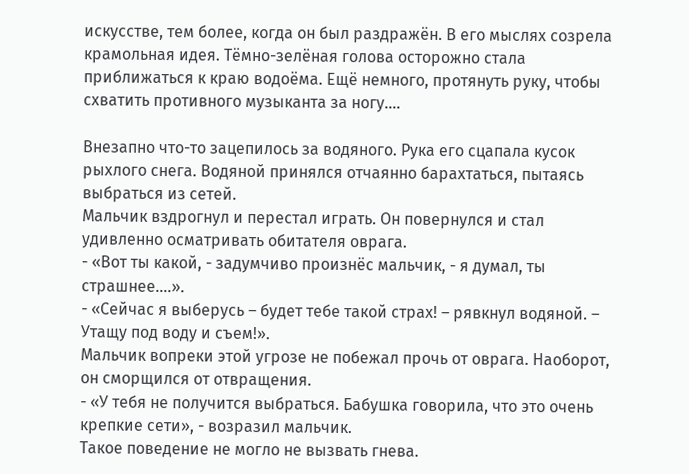искусстве, тем более, когда он был раздражён. В его мыслях созрела крамольная идея. Тёмно-зелёная голова осторожно стала приближаться к краю водоёма. Ещё немного, протянуть руку, чтобы схватить противного музыканта за ногу….

Внезапно что-то зацепилось за водяного. Рука его сцапала кусок рыхлого снега. Водяной принялся отчаянно барахтаться, пытаясь выбраться из сетей.
Мальчик вздрогнул и перестал играть. Он повернулся и стал удивленно осматривать обитателя оврага.
- «Вот ты какой, - задумчиво произнёс мальчик, - я думал, ты страшнее….».
- «Сейчас я выберусь – будет тебе такой страх! – рявкнул водяной. – Утащу под воду и съем!».
Мальчик вопреки этой угрозе не побежал прочь от оврага. Наоборот, он сморщился от отвращения.
- «У тебя не получится выбраться. Бабушка говорила, что это очень крепкие сети», - возразил мальчик.
Такое поведение не могло не вызвать гнева.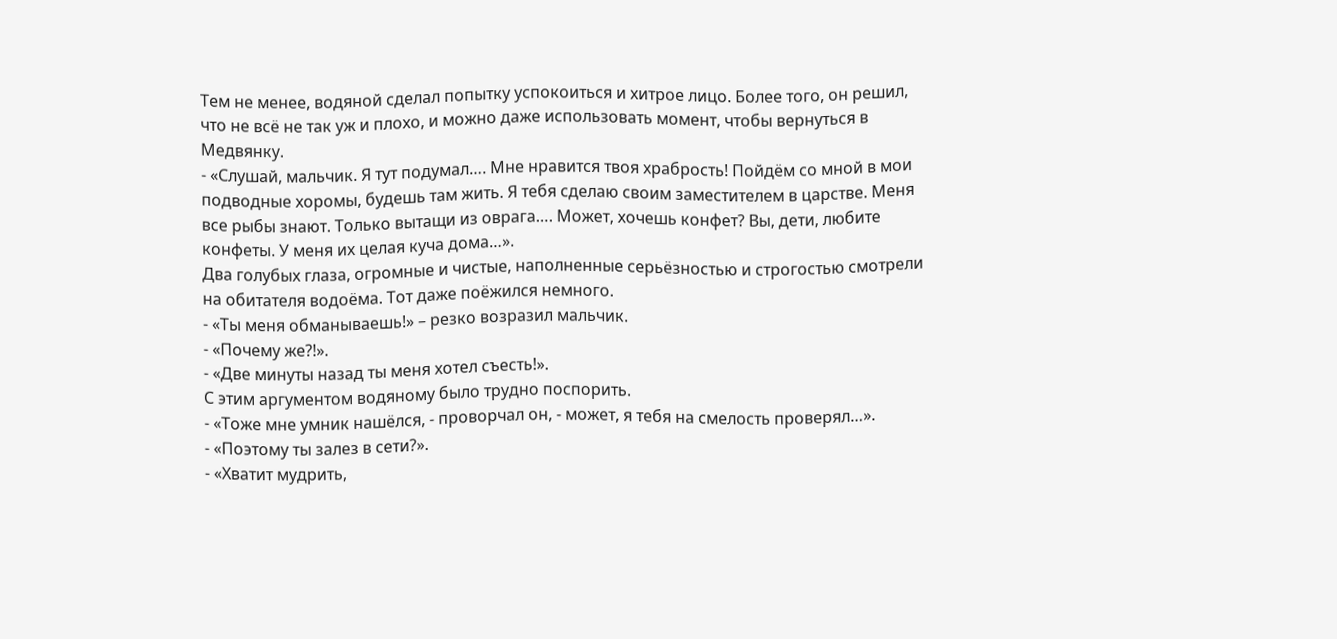Тем не менее, водяной сделал попытку успокоиться и хитрое лицо. Более того, он решил, что не всё не так уж и плохо, и можно даже использовать момент, чтобы вернуться в Медвянку.
- «Слушай, мальчик. Я тут подумал…. Мне нравится твоя храбрость! Пойдём со мной в мои подводные хоромы, будешь там жить. Я тебя сделаю своим заместителем в царстве. Меня все рыбы знают. Только вытащи из оврага…. Может, хочешь конфет? Вы, дети, любите конфеты. У меня их целая куча дома…».
Два голубых глаза, огромные и чистые, наполненные серьёзностью и строгостью смотрели на обитателя водоёма. Тот даже поёжился немного.
- «Ты меня обманываешь!» – резко возразил мальчик.
- «Почему же?!».
- «Две минуты назад ты меня хотел съесть!».
С этим аргументом водяному было трудно поспорить.
- «Тоже мне умник нашёлся, - проворчал он, - может, я тебя на смелость проверял…».
- «Поэтому ты залез в сети?».
- «Хватит мудрить,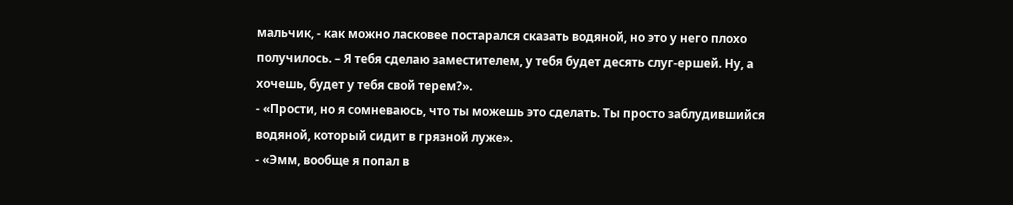мальчик, - как можно ласковее постарался сказать водяной, но это у него плохо получилось. – Я тебя сделаю заместителем, у тебя будет десять слуг-ершей. Ну, а хочешь, будет у тебя свой терем?».
- «Прости, но я сомневаюсь, что ты можешь это сделать. Ты просто заблудившийся водяной, который сидит в грязной луже».
- «Эмм, вообще я попал в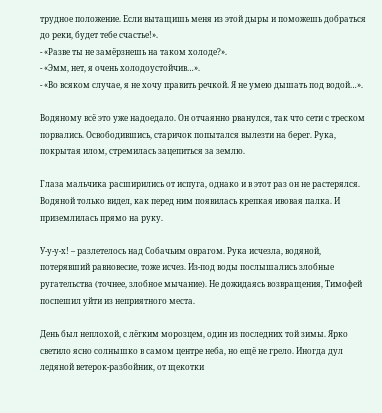трудное положение. Если вытащишь меня из этой дыры и поможешь добраться до реки, будет тебе счастье!».
- «Разве ты не замёрзнешь на таком холоде?».
- «Эмм, нет, я очень холодоустойчив…».
- «Во всяком случае, я не хочу править речкой. Я не умею дышать под водой…».

Водяному всё это уже надоедало. Он отчаянно рванулся, так что сети с треском порвались. Освободившись, старичок попытался вылезти на берег. Рука, покрытая илом, стремилась зацепиться за землю.

Глаза мальчика расширились от испуга, однако и в этот раз он не растерялся. Водяной только видел, как перед ним появилась крепкая ивовая палка. И приземлилась прямо на руку.

У-у-у-х! – разлетелось над Собачьим оврагом. Рука исчезла, водяной, потерявший равновесие, тоже исчез. Из-под воды послышались злобные ругательства (точнее, злобное мычание). Не дожидаясь возвращения, Тимофей поспешил уйти из неприятного места.

День был неплохой, с лёгким морозцем, один из последних той зимы. Ярко светило ясно солнышко в самом центре неба, но ещё не грело. Иногда дул ледяной ветерок-разбойник, от щекотки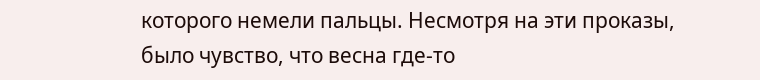которого немели пальцы. Несмотря на эти проказы, было чувство, что весна где-то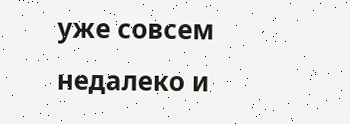уже совсем недалеко и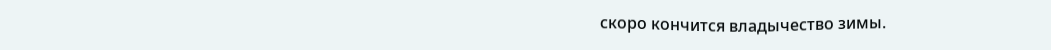скоро кончится владычество зимы.